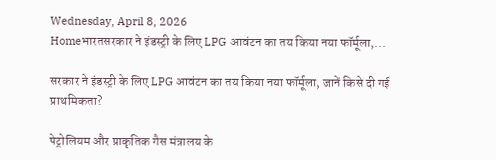Wednesday, April 8, 2026
Homeभारतसरकार ने इंडस्ट्री के लिए LPG आवंटन का तय किया नया फॉर्मूला,...

सरकार ने इंडस्ट्री के लिए LPG आवंटन का तय किया नया फॉर्मूला, जानें किसे दी गई प्राथमिकता?

पेट्रोलियम और प्राकृतिक गैस मंत्रालय के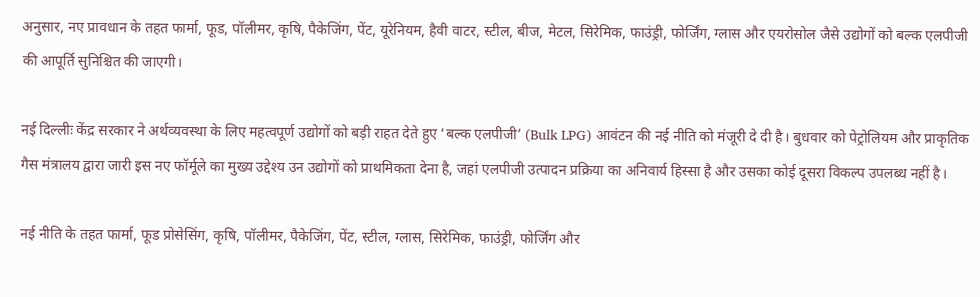अनुसार, नए प्रावधान के तहत फार्मा, फूड, पॉलीमर, कृषि, पैकेजिंग, पेंट, यूरेनियम, हैवी वाटर, स्टील, बीज, मेटल, सिरेमिक, फाउंड्री, फोर्जिंग, ग्लास और एयरोसोल जैसे उद्योगों को बल्क एलपीजी की आपूर्ति सुनिश्चित की जाएगी।

नई दिल्लीः केंद्र सरकार ने अर्थव्यवस्था के लिए महत्वपूर्ण उद्योगों को बड़ी राहत देते हुए ‘बल्क एलपीजी’ (Bulk LPG) आवंटन की नई नीति को मंजूरी दे दी है। बुधवार को पेट्रोलियम और प्राकृतिक गैस मंत्रालय द्वारा जारी इस नए फॉर्मूले का मुख्य उद्देश्य उन उद्योगों को प्राथमिकता देना है, जहां एलपीजी उत्पादन प्रक्रिया का अनिवार्य हिस्सा है और उसका कोई दूसरा विकल्प उपलब्ध नहीं है।

नई नीति के तहत फार्मा, फूड प्रोसेसिंग, कृषि, पॉलीमर, पैकेजिंग, पेंट, स्टील, ग्लास, सिरेमिक, फाउंड्री, फोर्जिंग और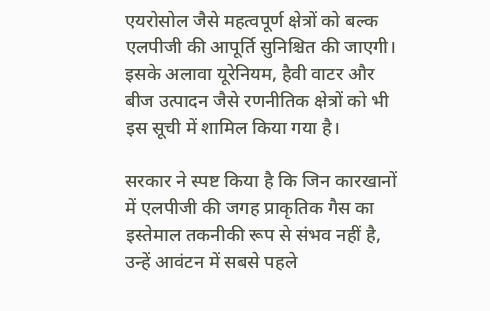एयरोसोल जैसे महत्वपूर्ण क्षेत्रों को बल्क एलपीजी की आपूर्ति सुनिश्चित की जाएगी। इसके अलावा यूरेनियम, हैवी वाटर और बीज उत्पादन जैसे रणनीतिक क्षेत्रों को भी इस सूची में शामिल किया गया है।

सरकार ने स्पष्ट किया है कि जिन कारखानों में एलपीजी की जगह प्राकृतिक गैस का इस्तेमाल तकनीकी रूप से संभव नहीं है, उन्हें आवंटन में सबसे पहले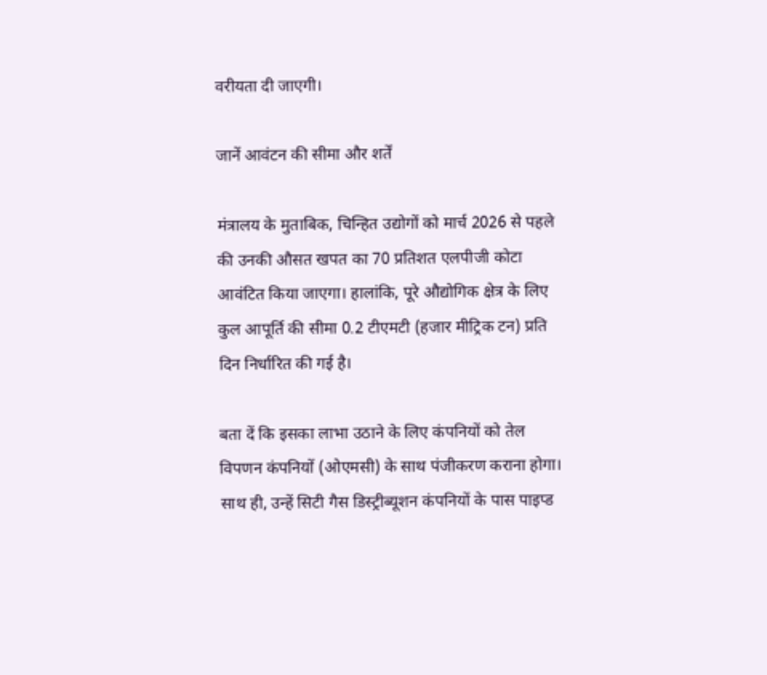वरीयता दी जाएगी।

जानें आवंटन की सीमा और शर्तें

मंत्रालय के मुताबिक, चिन्हित उद्योगों को मार्च 2026 से पहले की उनकी औसत खपत का 70 प्रतिशत एलपीजी कोटा आवंटित किया जाएगा। हालांकि, पूरे औद्योगिक क्षेत्र के लिए कुल आपूर्ति की सीमा 0.2 टीएमटी (हजार मीट्रिक टन) प्रति दिन निर्धारित की गई है।

बता दें कि इसका लाभा उठाने के लिए कंपनियों को तेल विपणन कंपनियों (ओएमसी) के साथ पंजीकरण कराना होगा। साथ ही, उन्हें सिटी गैस डिस्ट्रीब्यूशन कंपनियों के पास पाइप्ड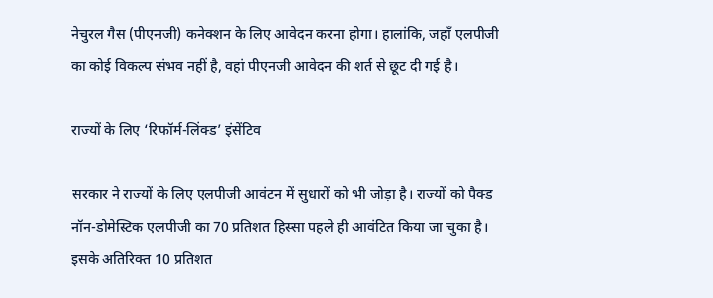नेचुरल गैस (पीएनजी) कनेक्शन के लिए आवेदन करना होगा। हालांकि, जहाँ एलपीजी का कोई विकल्प संभव नहीं है, वहां पीएनजी आवेदन की शर्त से छूट दी गई है।

राज्यों के लिए ‘रिफॉर्म-लिंक्ड’ इंसेंटिव

सरकार ने राज्यों के लिए एलपीजी आवंटन में सुधारों को भी जोड़ा है। राज्यों को पैक्ड नॉन-डोमेस्टिक एलपीजी का 70 प्रतिशत हिस्सा पहले ही आवंटित किया जा चुका है। इसके अतिरिक्त 10 प्रतिशत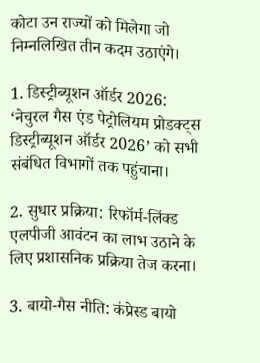कोटा उन राज्यों को मिलेगा जो निम्नलिखित तीन कदम उठाएंगे।

1. डिस्ट्रीब्यूशन ऑर्डर 2026: ‘नेचुरल गैस एंड पेट्रोलियम प्रोडक्ट्स डिस्ट्रीब्यूशन ऑर्डर 2026’ को सभी संबंधित विभागों तक पहुंचाना।

2. सुधार प्रक्रिया: रिफॉर्म-लिंक्ड एलपीजी आवंटन का लाभ उठाने के लिए प्रशासनिक प्रक्रिया तेज करना।

3. बायो-गैस नीति: कंप्रेस्ड बायो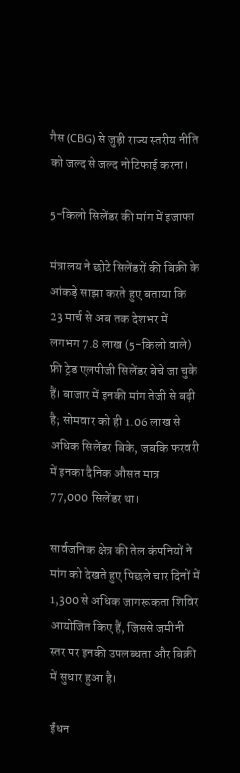गैस (CBG) से जुड़ी राज्य स्तरीय नीति को जल्द से जल्द नोटिफाई करना।

5-किलो सिलेंडर की मांग में इजाफा

मंत्रालय ने छोटे सिलेंडरों की बिक्री के आंकड़े साझा करते हुए बताया कि 23 मार्च से अब तक देशभर में लगभग 7.8 लाख (5-किलो वाले) फ्री ट्रेड एलपीजी सिलेंडर बेचे जा चुके हैं। बाजार में इनकी मांग तेजी से बढ़ी है; सोमवार को ही 1.06 लाख से अधिक सिलेंडर बिके, जबकि फरवरी में इनका दैनिक औसत मात्र 77,000 सिलेंडर था।

सार्वजनिक क्षेत्र की तेल कंपनियों ने मांग को देखते हुए पिछले चार दिनों में 1,300 से अधिक जागरूकता शिविर आयोजित किए हैं, जिससे जमीनी स्तर पर इनकी उपलब्धता और बिक्री में सुधार हुआ है।

ईंधन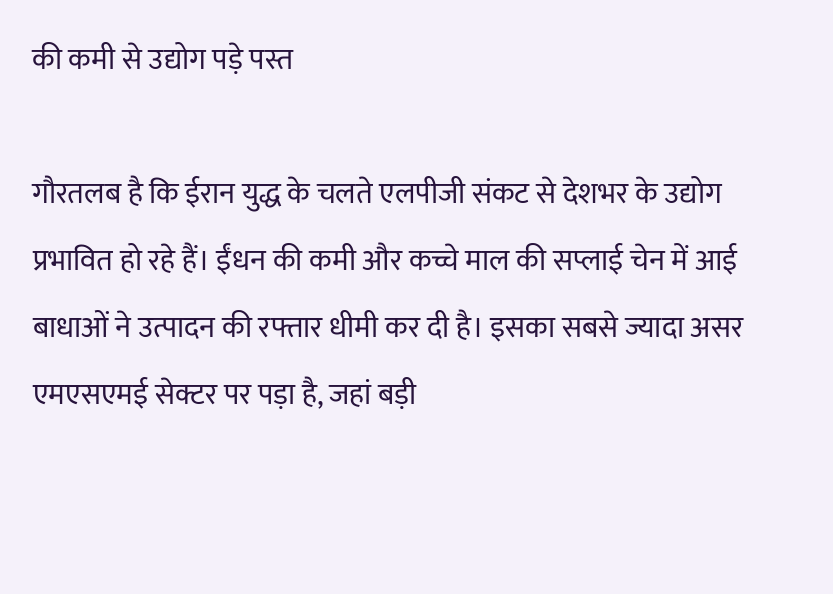की कमी से उद्योग पड़े पस्त

गौरतलब है कि ईरान युद्ध के चलते एलपीजी संकट से देशभर के उद्योग प्रभावित हो रहे हैं। ईंधन की कमी और कच्चे माल की सप्लाई चेन में आई बाधाओं ने उत्पादन की रफ्तार धीमी कर दी है। इसका सबसे ज्यादा असर एमएसएमई सेक्टर पर पड़ा है, जहां बड़ी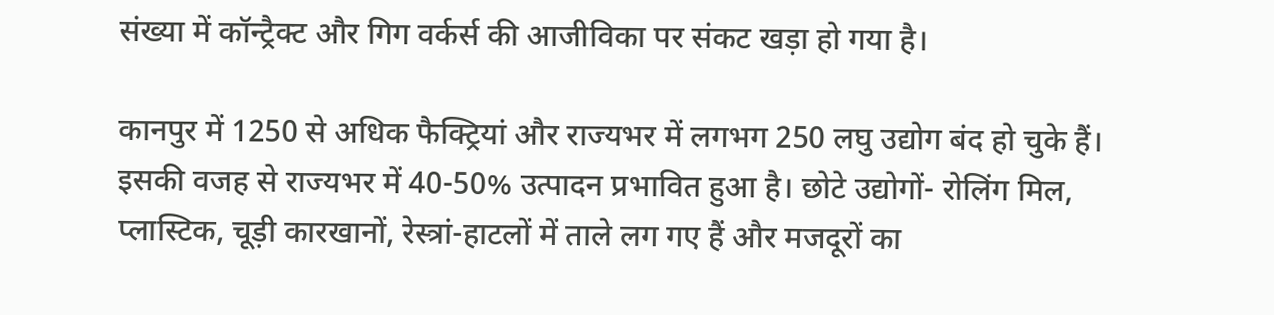संख्या में कॉन्ट्रैक्ट और गिग वर्कर्स की आजीविका पर संकट खड़ा हो गया है।

कानपुर में 1250 से अधिक फैक्ट्रियां और राज्यभर में लगभग 250 लघु उद्योग बंद हो चुके हैं। इसकी वजह से राज्यभर में 40-50% उत्पादन प्रभावित हुआ है। छोटे उद्योगों- रोलिंग मिल, प्लास्टिक, चूड़ी कारखानों, रेस्त्रां-हाटलों में ताले लग गए हैं और मजदूरों का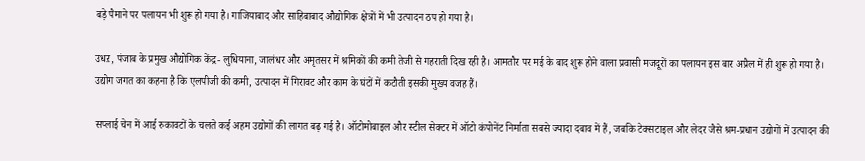बड़े पैमाने पर पलायन भी शुरू हो गया है। गाजियाबाद और साहिबाबाद औद्योगिक क्षेत्रों में भी उत्पादन ठप हो गया है।

उधऱ, पंजाब के प्रमुख औद्योगिक केंद्र- लुधियाना, जालंधर और अमृतसर में श्रमिकों की कमी तेजी से गहराती दिख रही है। आमतौर पर मई के बाद शुरू होने वाला प्रवासी मजदूरों का पलायन इस बार अप्रैल में ही शुरू हो गया है। उद्योग जगत का कहना है कि एलपीजी की कमी, उत्पादन में गिरावट और काम के घंटों में कटौती इसकी मुख्य वजह हैं।

सप्लाई चेन में आई रुकावटों के चलते कई अहम उद्योगों की लागत बढ़ गई है। ऑटोमोबाइल और स्टील सेक्टर में ऑटो कंपोनेंट निर्माता सबसे ज्यादा दबाव में हैं, जबकि टेक्सटाइल और लेदर जैसे श्रम-प्रधान उद्योगों में उत्पादन की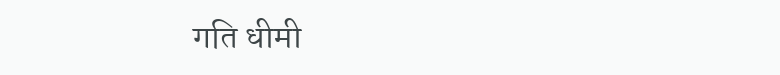गति धीमी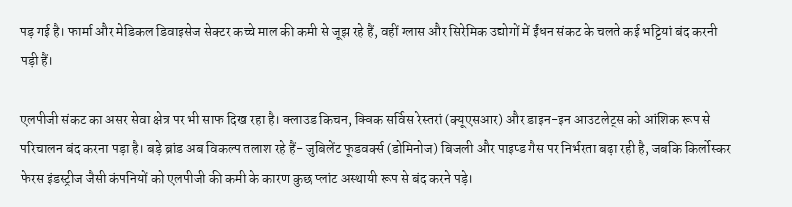पड़ गई है। फार्मा और मेडिकल डिवाइसेज सेक्टर कच्चे माल की कमी से जूझ रहे हैं, वहीं ग्लास और सिरेमिक उद्योगों में ईंधन संकट के चलते कई भट्टियां बंद करनी पड़ी हैं।

एलपीजी संकट का असर सेवा क्षेत्र पर भी साफ दिख रहा है। क्लाउड किचन, क्विक सर्विस रेस्तरां (क्यूएसआर) और डाइन-इन आउटलेट्स को आंशिक रूप से परिचालन बंद करना पड़ा है। बड़े ब्रांड अब विकल्प तलाश रहे हैं- जुबिलेंट फूडवर्क्स (डोमिनोज) बिजली और पाइप्ड गैस पर निर्भरता बढ़ा रही है, जबकि किर्लोस्कर फेरस इंडस्ट्रीज जैसी कंपनियों को एलपीजी की कमी के कारण कुछ प्लांट अस्थायी रूप से बंद करने पड़े।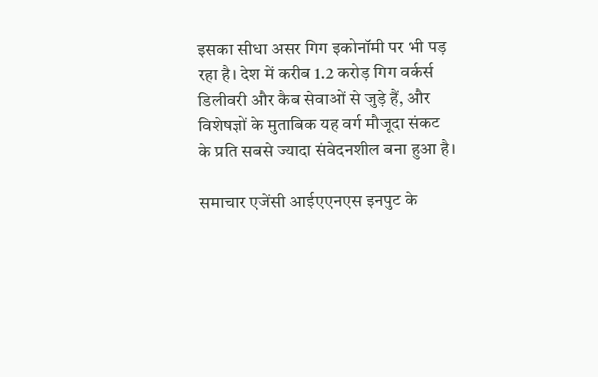इसका सीधा असर गिग इकोनॉमी पर भी पड़ रहा है। देश में करीब 1.2 करोड़ गिग वर्कर्स डिलीवरी और कैब सेवाओं से जुड़े हैं, और विशेषज्ञों के मुताबिक यह वर्ग मौजूदा संकट के प्रति सबसे ज्यादा संवेदनशील बना हुआ है।

समाचार एजेंसी आईएएनएस इनपुट के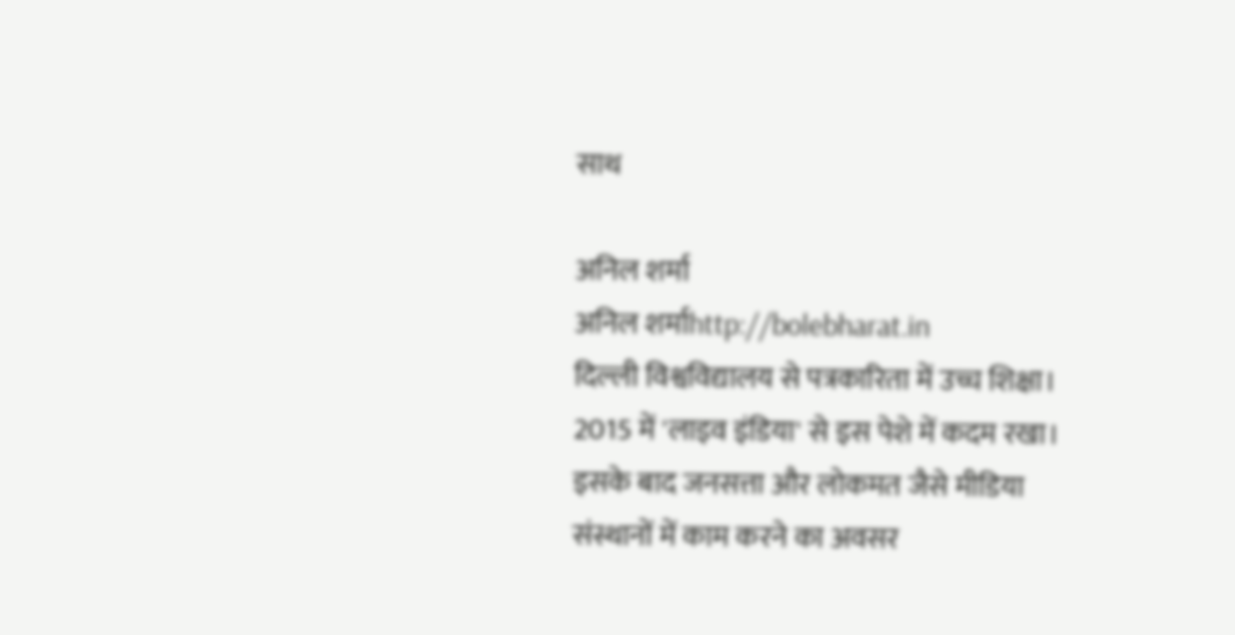साथ

अनिल शर्मा
अनिल शर्माhttp://bolebharat.in
दिल्ली विश्वविद्यालय से पत्रकारिता में उच्च शिक्षा। 2015 में 'लाइव इंडिया' से इस पेशे में कदम रखा। इसके बाद जनसत्ता और लोकमत जैसे मीडिया संस्थानों में काम करने का अवसर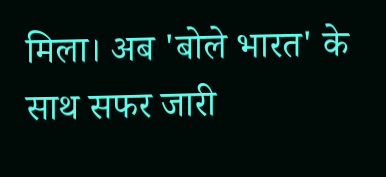मिला। अब 'बोले भारत' के साथ सफर जारी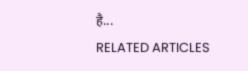है...
RELATED ARTICLES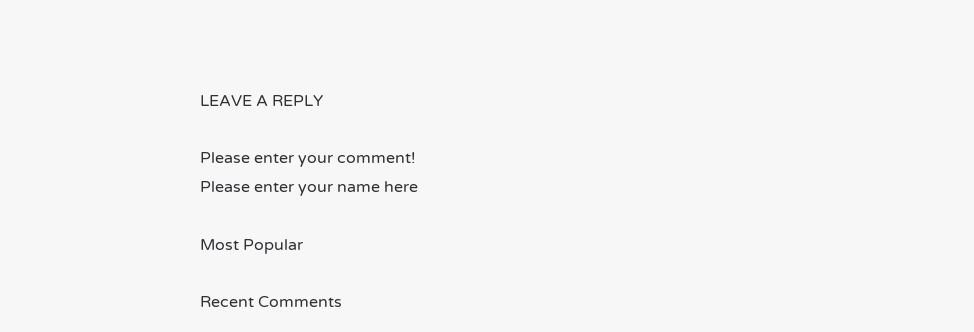LEAVE A REPLY

Please enter your comment!
Please enter your name here

Most Popular

Recent Comments